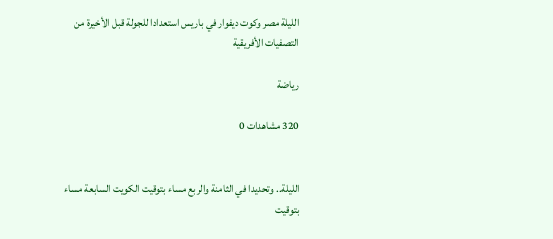الليلة مصر وكوت ديفوار في باريس استعدادا للجولة قبل الأخيرة من التصفيات الأفريقية

رياضة

320 مشاهدات 0


الليلة.. وتحديدا في الثامنة والربع مساء بتوقيت الكويت السابعة مساء بتوقيت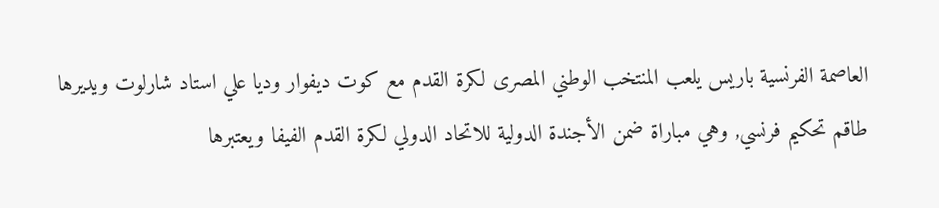العاصمة الفرنسية باريس يلعب المنتخب الوطني المصرى لكرة القدم مع كوت ديفوار وديا علي استاد شارلوت ويديرها طاقم تحكيم فرنسي, وهي مباراة ضمن الأجندة الدولية للاتحاد الدولي لكرة القدم الفيفا ويعتبرها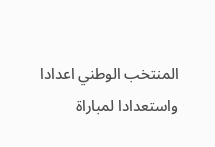المنتخب الوطني اعدادا واستعدادا لمباراة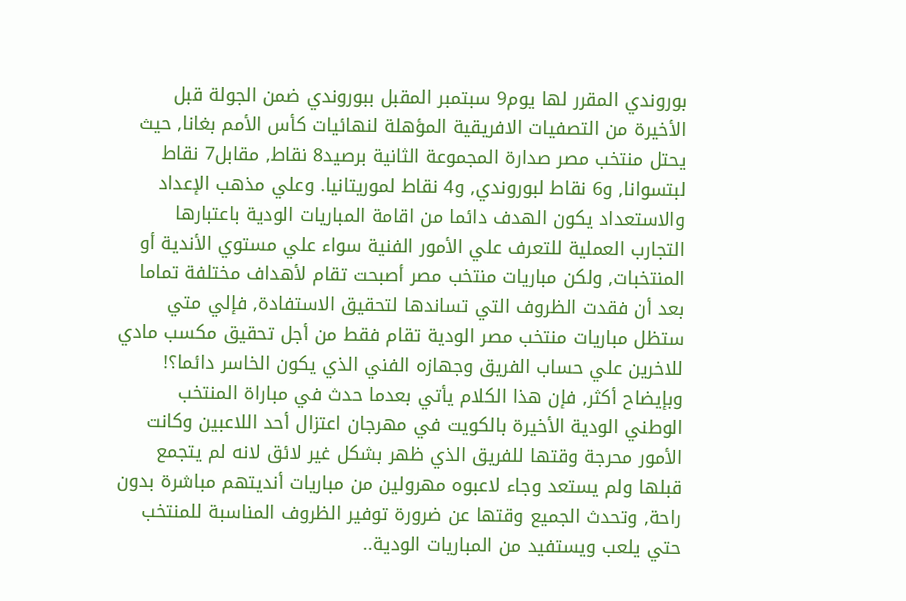بوروندي المقرر لها يوم9 سبتمبر المقبل ببوروندي ضمن الجولة قبل الأخيرة من التصفيات الافريقية المؤهلة لنهائيات كأس الأمم بغانا, حيث يحتل منتخب مصر صدارة المجموعة الثانية برصيد8 نقاط, مقابل7 نقاط لبتسوانا, و6 نقاط لبوروندي, و4 نقاط لموريتانيا. وعلي مذهب الإعداد والاستعداد يكون الهدف دائما من اقامة المباريات الودية باعتبارها التجارب العملية للتعرف علي الأمور الفنية سواء علي مستوي الأندية أو المنتخبات, ولكن مباريات منتخب مصر أصبحت تقام لأهداف مختلفة تماما بعد أن فقدت الظروف التي تساندها لتحقيق الاستفادة, فإلي متي ستظل مباريات منتخب مصر الودية تقام فقط من أجل تحقيق مكسب مادي للاخرين علي حساب الفريق وجهازه الفني الذي يكون الخاسر دائما؟! وبإيضاح أكثر, فإن هذا الكلام يأتي بعدما حدث في مباراة المنتخب الوطني الودية الأخيرة بالكويت في مهرجان اعتزال أحد اللاعبين وكانت الأمور محرجة وقتها للفريق الذي ظهر بشكل غير لائق لانه لم يتجمع قبلها ولم يستعد وجاء لاعبوه مهرولين من مباريات أنديتهم مباشرة بدون راحة, وتحدث الجميع وقتها عن ضرورة توفير الظروف المناسبة للمنتخب حتي يلعب ويستفيد من المباريات الودية..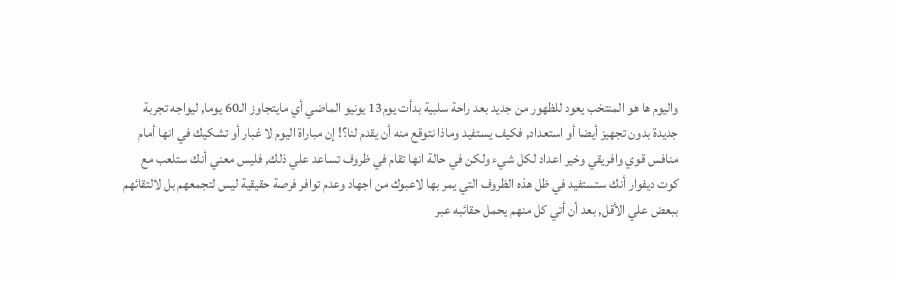واليوم ها هو المنتخب يعود للظهور من جديد بعد راحة سلبية بدأت يوم13 يونيو الماضي أي مايتجاوز الـ60 يوما, ليواجه تجربة جديدة بدون تجهيز أيضا أو استعداد, فكيف يستفيد وماذا نتوقع منه أن يقدم لنا؟! إن مباراة اليوم لا غبار أو تشكيك في انها أمام منافس قوي وافريقي وخير اعداد لكل شيء ولكن في حالة انها تقام في ظروف تساعد علي ذلك, فليس معني أنك ستلعب مع كوت ديفوار أنك ستستفيد في ظل هذه الظروف التي يمر بها لاعبوك من اجهاد وعدم توافر فرصة حقيقية ليس لتجمعهم بل لالتقائهم ببعض علي الأقل, بعد أن أتي كل منهم يحمل حقائبه عبر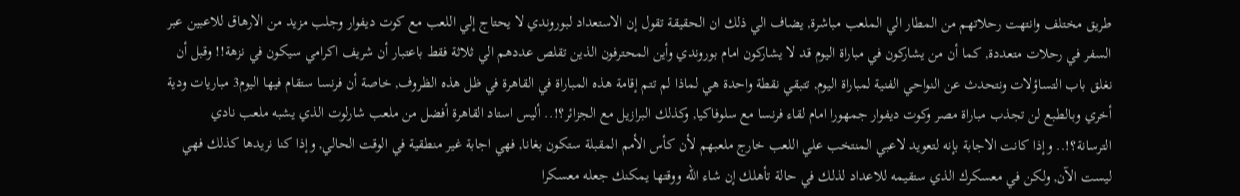طريق مختلف وانتهت رحلاتهم من المطار الي الملعب مباشرة, يضاف الي ذلك ان الحقيقة تقول إن الاستعداد لبوروندي لا يحتاج إلي اللعب مع كوت ديفوار وجلب مزيد من الارهاق للاعبين عبر السفر في رحلات متعددة, كما أن من يشاركون في مباراة اليوم قد لا يشاركون امام بوروندي وأين المحترفون الذين تقلص عددهم الي ثلاثة فقط باعتبار أن شريف اكرامي سيكون في نزهة!! وقبل أن نغلق باب التساؤلات ونتحدث عن النواحي الفنية لمباراة اليوم, تتبقي نقطة واحدة هي لماذا لم تتم إقامة هذه المباراة في القاهرة في ظل هذه الظروف, خاصة أن فرنسا ستقام فيها اليوم3 مباريات ودية أخري وبالطبع لن تجذب مباراة مصر وكوت ديفوار جمهورا امام لقاء فرنسا مع سلوفاكيا, وكذلك البرازيل مع الجزائر؟!.. أليس استاد القاهرة أفضل من ملعب شارلوت الذي يشبه ملعب نادي الترسانة؟!.. وإذا كانت الاجابة بإنه لتعويد لاعبي المنتخب علي اللعب خارج ملعبهم لأن كأس الأمم المقبلة ستكون بغانا, فهي اجابة غير منطقية في الوقت الحالي, وإذا كنا نريدها كذلك فهي ليست الآن, ولكن في معسكرك الذي ستقيمه للاعداد لذلك في حالة تأهلك إن شاء الله ووقتها يمكنك جعله معسكرا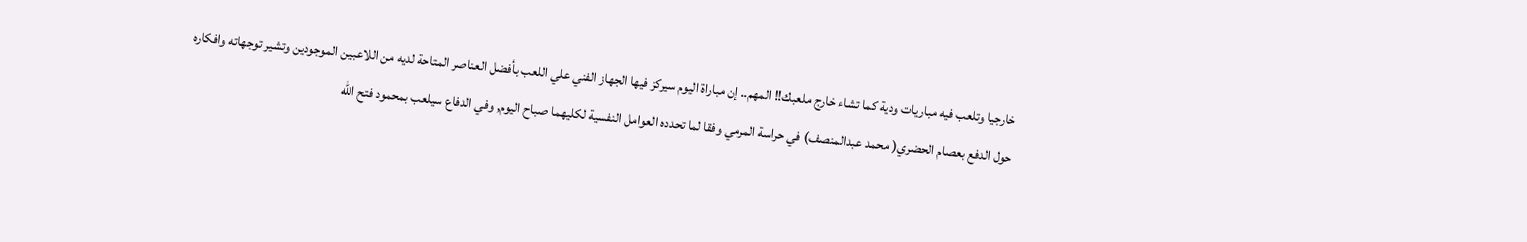خارجيا وتلعب فيه مباريات ودية كما تشاء خارج ملعبك!! المهم.. إن مباراة اليوم سيركز فيها الجهاز الفني علي اللعب بأفضل العناصر المتاحة لديه من اللاعبين الموجودين وتشير توجهاته وافكاره حول الدفع بعصام الحضري( محمد عبدالمنصف) في حراسة المرمي وفقا لما تحدده العوامل النفسية لكليهما صباح اليوم, وفي الدفاع سيلعب بمحمود فتح الله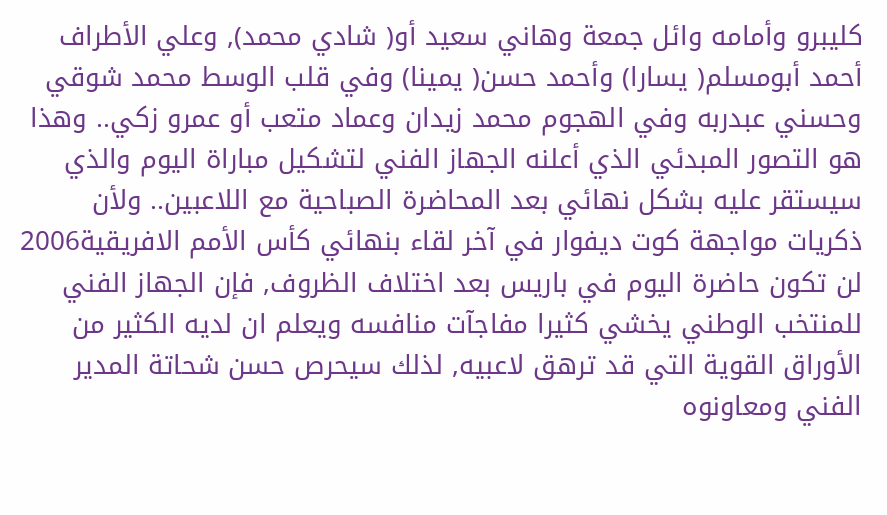كليبرو وأمامه وائل جمعة وهاني سعيد أو( شادي محمد), وعلي الأطراف أحمد أبومسلم( يسارا) وأحمد حسن( يمينا) وفي قلب الوسط محمد شوقي وحسني عبدربه وفي الهجوم محمد زيدان وعماد متعب أو عمرو زكي.. وهذا هو التصور المبدئي الذي أعلنه الجهاز الفني لتشكيل مباراة اليوم والذي سيستقر عليه بشكل نهائي بعد المحاضرة الصباحية مع اللاعبين.. ولأن ذكريات مواجهة كوت ديفوار في آخر لقاء بنهائي كأس الأمم الافريقية2006 لن تكون حاضرة اليوم في باريس بعد اختلاف الظروف, فإن الجهاز الفني للمنتخب الوطني يخشي كثيرا مفاجآت منافسه ويعلم ان لديه الكثير من الأوراق القوية التي قد ترهق لاعبيه, لذلك سيحرص حسن شحاتة المدير الفني ومعاونوه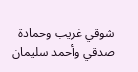شوقي غريب وحمادة صدقي وأحمد سليمان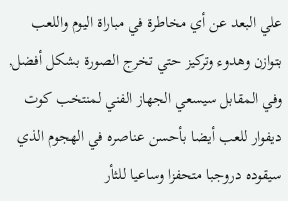علي البعد عن أي مخاطرة في مباراة اليوم واللعب بتوازن وهدوء وتركيز حتي تخرج الصورة بشكل أفضل, وفي المقابل سيسعي الجهاز الفني لمنتخب كوت ديفوار للعب أيضا بأحسن عناصره في الهجوم الذي سيقوده دروجبا متحفزا وساعيا للثأر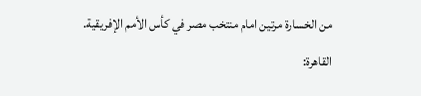من الخسارة مرتين امام منتخب مصر في كأس الأمم الإفريقية.
القاهرة: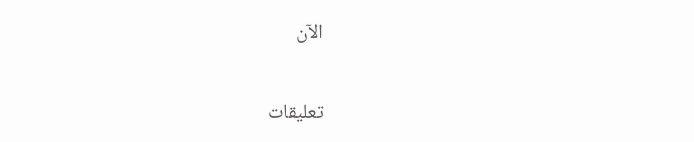الآن

تعليقات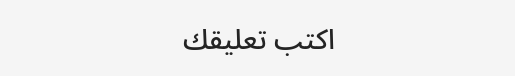اكتب تعليقك